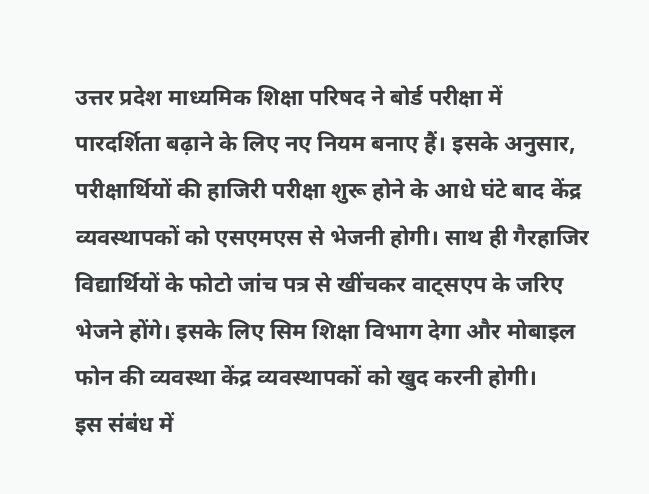उत्तर प्रदेश माध्यमिक शिक्षा परिषद ने बोर्ड परीक्षा में पारदर्शिता बढ़ाने के लिए नए नियम बनाए हैं। इसके अनुसार, परीक्षार्थियों की हाजिरी परीक्षा शुरू होने के आधे घंटे बाद केंद्र व्यवस्थापकों को एसएमएस से भेजनी होगी। साथ ही गैरहाजिर विद्यार्थियों के फोटो जांच पत्र से खींचकर वाट्सएप के जरिए भेजने होंगे। इसके लिए सिम शिक्षा विभाग देगा और मोबाइल फोन की व्यवस्था केंद्र व्यवस्थापकों को खुद करनी होगी।
इस संबंध में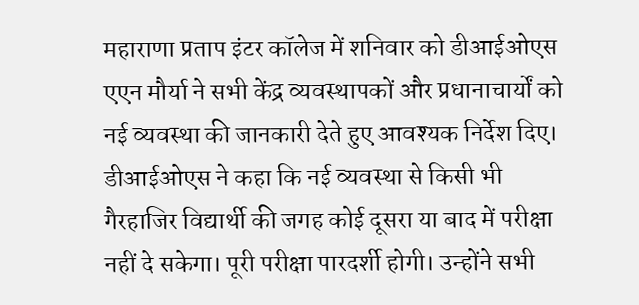महाराणा प्रताप इंटर कॉलेज में शनिवार को डीआईओएस एएन मौर्या ने सभी केंद्र व्यवस्थापकों और प्रधानाचार्यों को नई व्यवस्था की जानकारी देते हुए आवश्यक निर्देश दिए। डीआईओएस ने कहा कि नई व्यवस्था से किसी भी गैरहाजिर विद्यार्थी की जगह कोई दूसरा या बाद में परीक्षा नहीं दे सकेगा। पूरी परीक्षा पारदर्शी होगी। उन्होंने सभी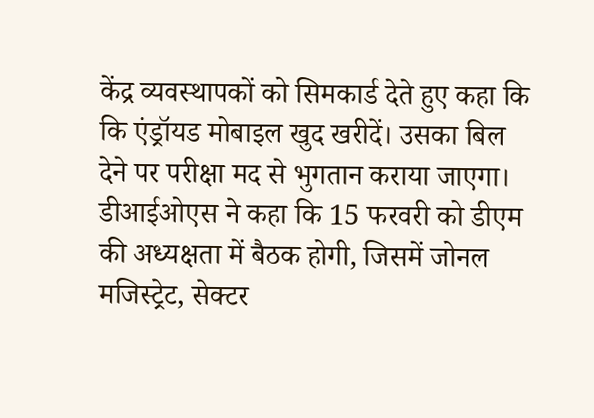केंद्र व्यवस्थापकों को सिमकार्ड देते हुए कहा कि कि एंड्रॉयड मोबाइल खुद खरीदें। उसका बिल देने पर परीक्षा मद से भुगतान कराया जाएगा। डीआईओएस ने कहा कि 15 फरवरी को डीएम की अध्यक्षता में बैठक होगी, जिसमें जोनल मजिस्ट्रेट, सेक्टर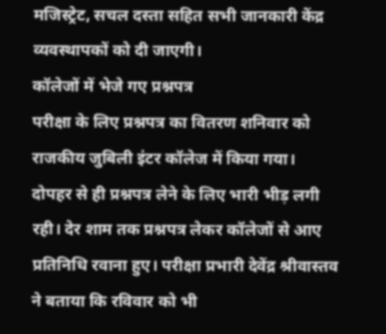मजिस्ट्रेट, सचल दस्ता सहित सभी जानकारी केंद्र व्यवस्थापकों को दी जाएगी।
कॉलेजों में भेजे गए प्रश्नपत्र
परीक्षा के लिए प्रश्नपत्र का वितरण शनिवार को राजकीय जुबिली इंटर कॉलेज में किया गया। दोपहर से ही प्रश्नपत्र लेने के लिए भारी भीड़ लगी रही। देर शाम तक प्रश्नपत्र लेकर कॉलेजों से आए प्रतिनिधि रवाना हुए। परीक्षा प्रभारी देवेंद्र श्रीवास्तव ने बताया कि रविवार को भी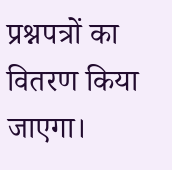प्रश्नपत्रों का वितरण किया जाएगा।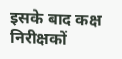इसके बाद कक्ष निरीक्षकों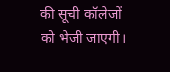की सूची कॉलेजों को भेजी जाएगी।